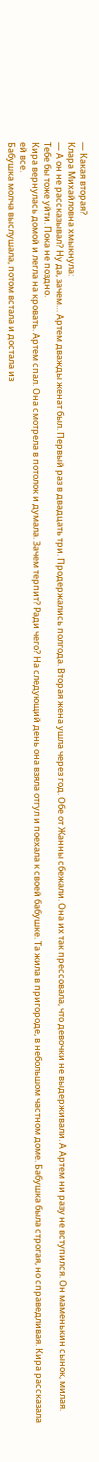— Какая вторая?
Клара Михайловна хмыкнула:
— А он не рассказывал? Ну да, зачем… Артем дважды женат был. Первый раз в двадцать три. Продержались полгода. Вторая жена ушла через год. Обе от Жанны сбежали. Она их так прессовала, что девочки не выдерживали. А Артем ни разу не вступился. Он маменькин сынок, милая. Тебе бы тоже уйти. Пока не поздно.
Кира вернулась домой и легла на кровать. Артем спал. Она смотрела в потолок и думала. Зачем терпит? Ради чего? На следующий день она взяла отгул и поехала к своей бабушке. Та жила в пригороде, в небольшом частном доме. Бабушка была строгая, но справедливая. Кира рассказала ей все.
Бабушка молча выслушала, потом встала и достала из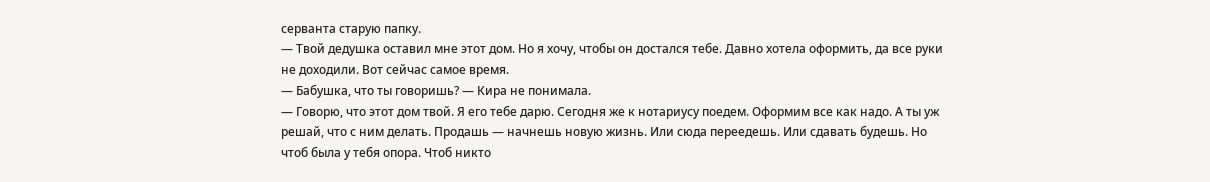серванта старую папку.
— Твой дедушка оставил мне этот дом. Но я хочу, чтобы он достался тебе. Давно хотела оформить, да все руки не доходили. Вот сейчас самое время.
— Бабушка, что ты говоришь? — Кира не понимала.
— Говорю, что этот дом твой. Я его тебе дарю. Сегодня же к нотариусу поедем. Оформим все как надо. А ты уж решай, что с ним делать. Продашь — начнешь новую жизнь. Или сюда переедешь. Или сдавать будешь. Но чтоб была у тебя опора. Чтоб никто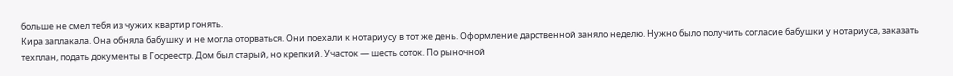больше не смел тебя из чужих квартир гонять.
Кира заплакала. Она обняла бабушку и не могла оторваться. Они поехали к нотариусу в тот же день. Оформление дарственной заняло неделю. Нужно было получить согласие бабушки у нотариуса, заказать техплан, подать документы в Госреестр. Дом был старый, но крепкий. Участок — шесть соток. По рыночной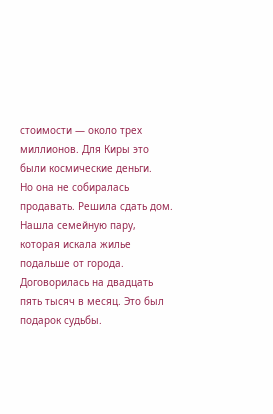стоимости — около трех миллионов. Для Киры это были космические деньги.
Но она не собиралась продавать. Решила сдать дом. Нашла семейную пару, которая искала жилье подальше от города. Договорилась на двадцать пять тысяч в месяц. Это был подарок судьбы.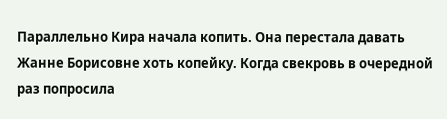Параллельно Кира начала копить. Она перестала давать Жанне Борисовне хоть копейку. Когда свекровь в очередной раз попросила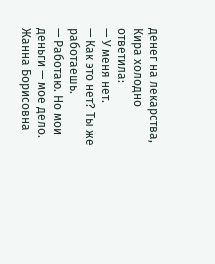денег на лекарства, Кира холодно ответила:
— У меня нет.
— Как это нет? Ты же работаешь.
— Работаю. Но мои деньги — мое дело.
Жанна Борисовна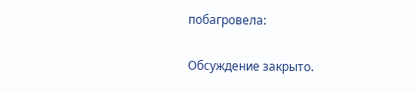побагровела:

Обсуждение закрыто.